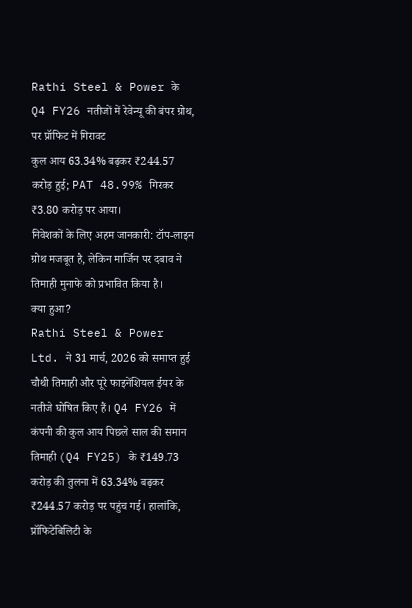Rathi Steel & Power के Q4 FY26 नतीजों में रेवेन्यू की बंपर ग्रोथ, पर प्रॉफिट में गिरावट
कुल आय 63.34% बढ़कर ₹244.57 करोड़ हुई; PAT 48.99% गिरकर ₹3.80 करोड़ पर आया।
निवेशकों के लिए अहम जानकारी: टॉप-लाइन ग्रोथ मजबूत है, लेकिन मार्जिन पर दबाव ने तिमाही मुनाफे को प्रभावित किया है।
क्या हुआ?
Rathi Steel & Power Ltd. ने 31 मार्च, 2026 को समाप्त हुई चौथी तिमाही और पूरे फाइनेंशियल ईयर के नतीजे घोषित किए हैं। Q4 FY26 में कंपनी की कुल आय पिछले साल की समान तिमाही (Q4 FY25) के ₹149.73 करोड़ की तुलना में 63.34% बढ़कर ₹244.57 करोड़ पर पहुंच गई। हालांकि, प्रॉफिटेबिलिटी के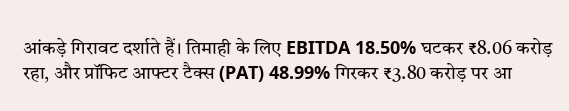आंकड़े गिरावट दर्शाते हैं। तिमाही के लिए EBITDA 18.50% घटकर ₹8.06 करोड़ रहा, और प्रॉफिट आफ्टर टैक्स (PAT) 48.99% गिरकर ₹3.80 करोड़ पर आ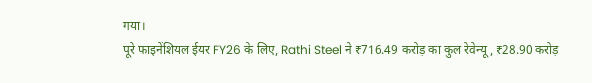गया।
पूरे फाइनेंशियल ईयर FY26 के लिए, Rathi Steel ने ₹716.49 करोड़ का कुल रेवेन्यू, ₹28.90 करोड़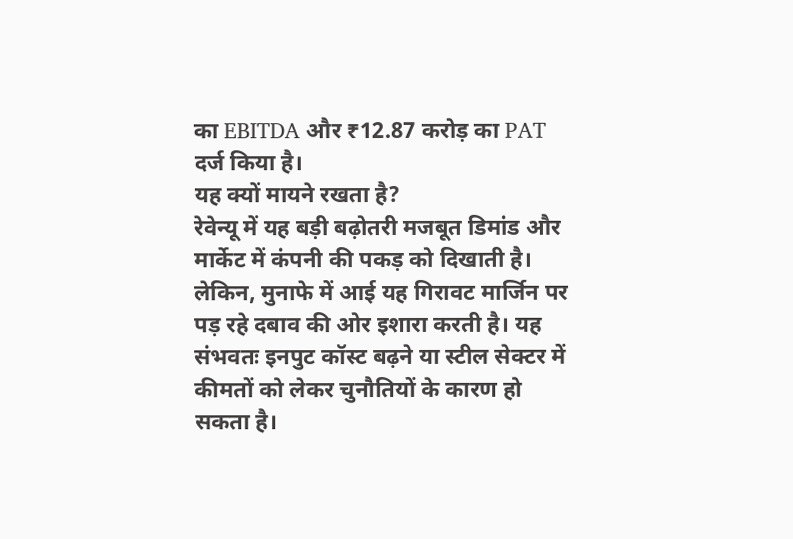का EBITDA और ₹12.87 करोड़ का PAT दर्ज किया है।
यह क्यों मायने रखता है?
रेवेन्यू में यह बड़ी बढ़ोतरी मजबूत डिमांड और मार्केट में कंपनी की पकड़ को दिखाती है। लेकिन, मुनाफे में आई यह गिरावट मार्जिन पर पड़ रहे दबाव की ओर इशारा करती है। यह संभवतः इनपुट कॉस्ट बढ़ने या स्टील सेक्टर में कीमतों को लेकर चुनौतियों के कारण हो सकता है।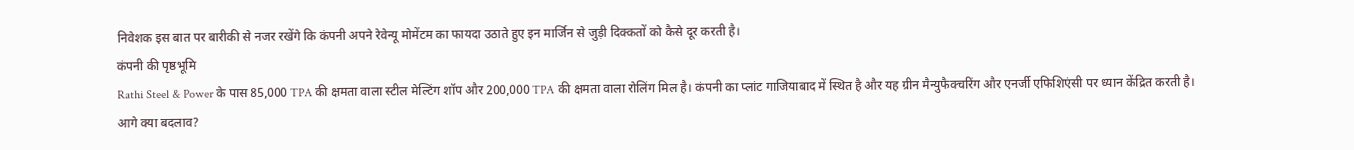निवेशक इस बात पर बारीकी से नजर रखेंगे कि कंपनी अपने रेवेन्यू मोमेंटम का फायदा उठाते हुए इन मार्जिन से जुड़ी दिक्कतों को कैसे दूर करती है।
कंपनी की पृष्ठभूमि
Rathi Steel & Power के पास 85,000 TPA की क्षमता वाला स्टील मेल्टिंग शॉप और 200,000 TPA की क्षमता वाला रोलिंग मिल है। कंपनी का प्लांट गाजियाबाद में स्थित है और यह ग्रीन मैन्युफैक्चरिंग और एनर्जी एफिशिएंसी पर ध्यान केंद्रित करती है।
आगे क्या बदलाव?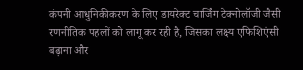कंपनी आधुनिकीकरण के लिए डायरेक्ट चार्जिंग टेक्नोलॉजी जैसी रणनीतिक पहलों को लागू कर रही है, जिसका लक्ष्य एफिशिएंसी बढ़ाना और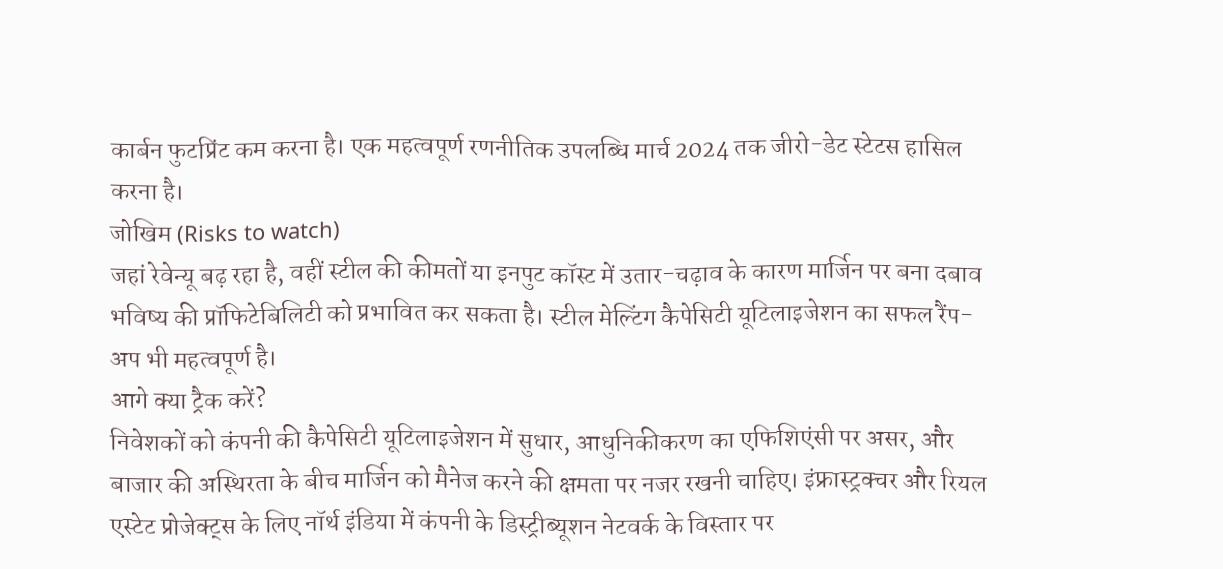कार्बन फुटप्रिंट कम करना है। एक महत्वपूर्ण रणनीतिक उपलब्धि मार्च 2024 तक जीरो-डेट स्टेटस हासिल करना है।
जोखिम (Risks to watch)
जहां रेवेन्यू बढ़ रहा है, वहीं स्टील की कीमतों या इनपुट कॉस्ट में उतार-चढ़ाव के कारण मार्जिन पर बना दबाव भविष्य की प्रॉफिटेबिलिटी को प्रभावित कर सकता है। स्टील मेल्टिंग कैपेसिटी यूटिलाइजेशन का सफल रैंप-अप भी महत्वपूर्ण है।
आगे क्या ट्रैक करें?
निवेशकों को कंपनी की कैपेसिटी यूटिलाइजेशन में सुधार, आधुनिकीकरण का एफिशिएंसी पर असर, और बाजार की अस्थिरता के बीच मार्जिन को मैनेज करने की क्षमता पर नजर रखनी चाहिए। इंफ्रास्ट्रक्चर और रियल एस्टेट प्रोजेक्ट्स के लिए नॉर्थ इंडिया में कंपनी के डिस्ट्रीब्यूशन नेटवर्क के विस्तार पर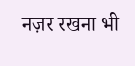नज़र रखना भी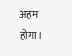अहम होगा।